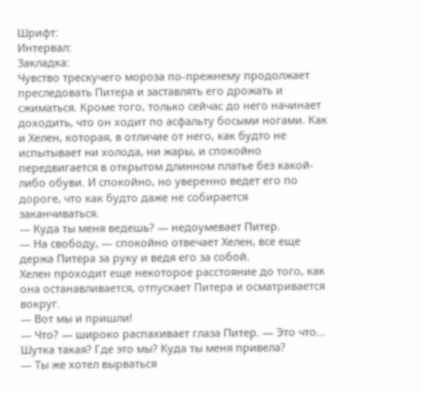Шрифт:
Интервал:
Закладка:
Чувство трескучего мороза по-прежнему продолжает преследовать Питера и заставлять его дрожать и сжиматься. Кроме того, только сейчас до него начинает доходить, что он ходит по асфальту босыми ногами. Как и Хелен, которая, в отличие от него, как будто не испытывает ни холода, ни жары, и спокойно передвигается в открытом длинном платье без какой-либо обуви. И спокойно, но уверенно ведет его по дороге, что как будто даже не собирается заканчиваться.
— Куда ты меня ведешь? — недоумевает Питер.
— На свободу, — спокойно отвечает Хелен, все еще держа Питера за руку и ведя его за собой.
Хелен проходит еще некоторое расстояние до того, как она останавливается, отпускает Питера и осматривается вокруг.
— Вот мы и пришли!
— Что? — широко распахивает глаза Питер. — Это что… Шутка такая? Где это мы? Куда ты меня привела?
— Ты же хотел вырваться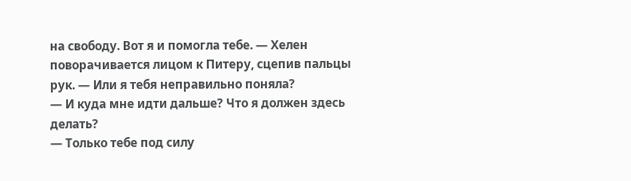на свободу. Вот я и помогла тебе. — Хелен поворачивается лицом к Питеру, сцепив пальцы рук. — Или я тебя неправильно поняла?
— И куда мне идти дальше? Что я должен здесь делать?
— Только тебе под силу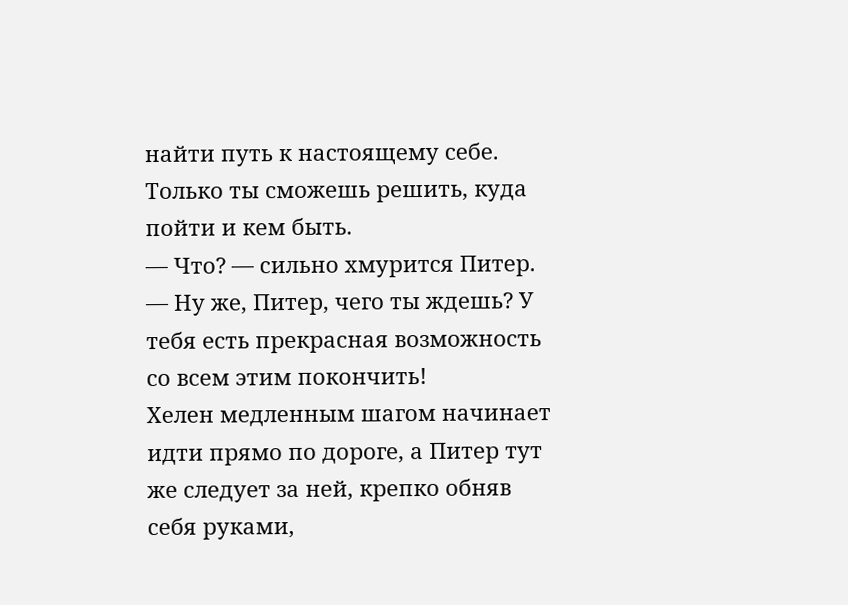найти путь к настоящему себе. Только ты сможешь решить, куда пойти и кем быть.
— Что? — сильно хмурится Питер.
— Ну же, Питер, чего ты ждешь? У тебя есть прекрасная возможность со всем этим покончить!
Хелен медленным шагом начинает идти прямо по дороге, а Питер тут же следует за ней, крепко обняв себя руками,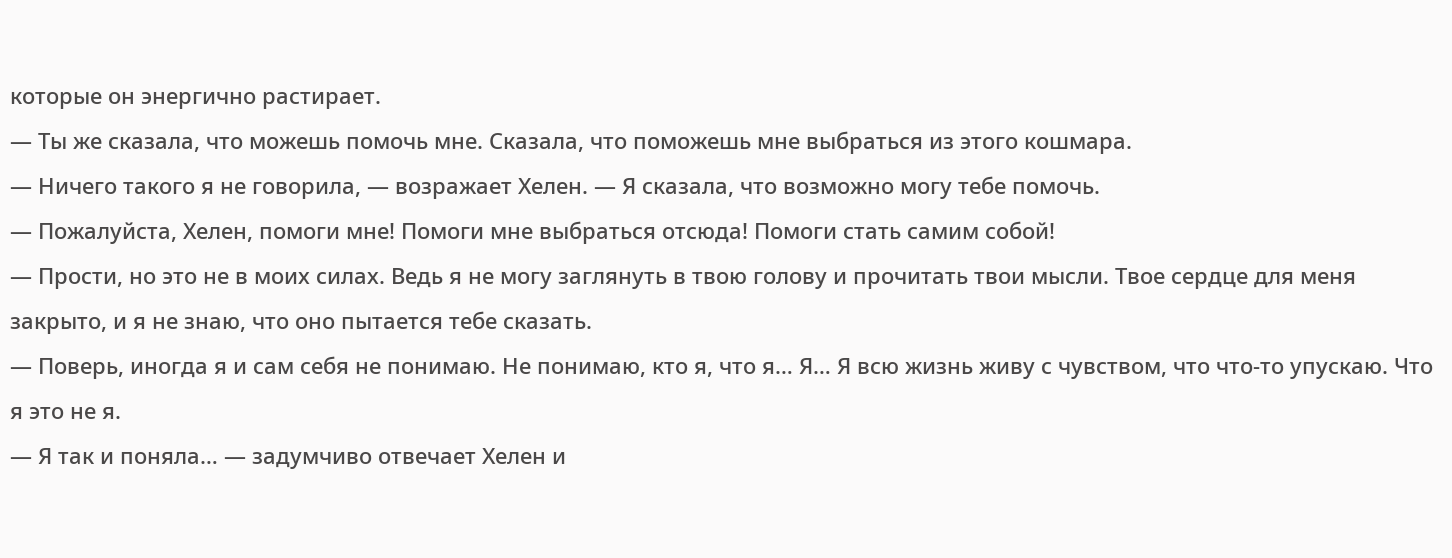которые он энергично растирает.
— Ты же сказала, что можешь помочь мне. Сказала, что поможешь мне выбраться из этого кошмара.
— Ничего такого я не говорила, — возражает Хелен. — Я сказала, что возможно могу тебе помочь.
— Пожалуйста, Хелен, помоги мне! Помоги мне выбраться отсюда! Помоги стать самим собой!
— Прости, но это не в моих силах. Ведь я не могу заглянуть в твою голову и прочитать твои мысли. Твое сердце для меня закрыто, и я не знаю, что оно пытается тебе сказать.
— Поверь, иногда я и сам себя не понимаю. Не понимаю, кто я, что я… Я… Я всю жизнь живу с чувством, что что-то упускаю. Что я это не я.
— Я так и поняла… — задумчиво отвечает Хелен и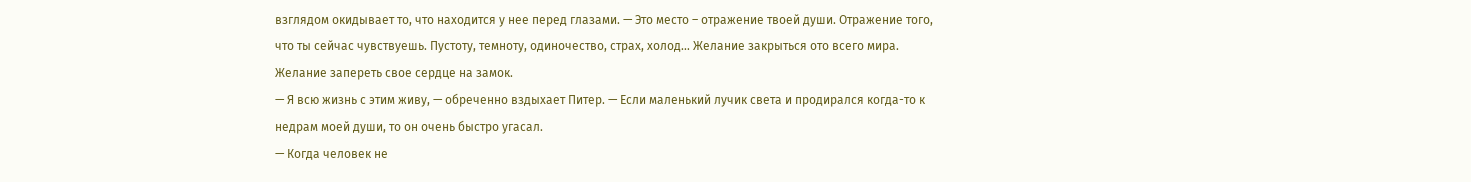взглядом окидывает то, что находится у нее перед глазами. — Это место – отражение твоей души. Отражение того, что ты сейчас чувствуешь. Пустоту, темноту, одиночество, страх, холод… Желание закрыться ото всего мира. Желание запереть свое сердце на замок.
— Я всю жизнь с этим живу, — обреченно вздыхает Питер. — Если маленький лучик света и продирался когда-то к недрам моей души, то он очень быстро угасал.
— Когда человек не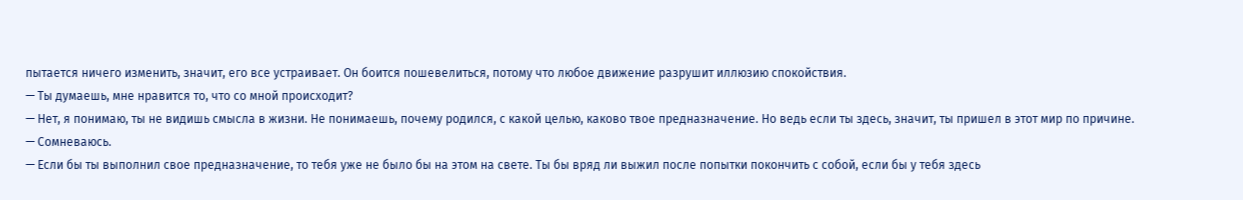пытается ничего изменить, значит, его все устраивает. Он боится пошевелиться, потому что любое движение разрушит иллюзию спокойствия.
— Ты думаешь, мне нравится то, что со мной происходит?
— Нет, я понимаю, ты не видишь смысла в жизни. Не понимаешь, почему родился, с какой целью, каково твое предназначение. Но ведь если ты здесь, значит, ты пришел в этот мир по причине.
— Сомневаюсь.
— Если бы ты выполнил свое предназначение, то тебя уже не было бы на этом на свете. Ты бы вряд ли выжил после попытки покончить с собой, если бы у тебя здесь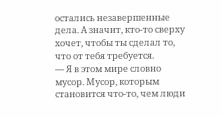остались незавершенные дела. А значит, кто-то сверху хочет, чтобы ты сделал то, что от тебя требуется.
— Я в этом мире словно мусор. Мусор, которым становится что-то, чем люди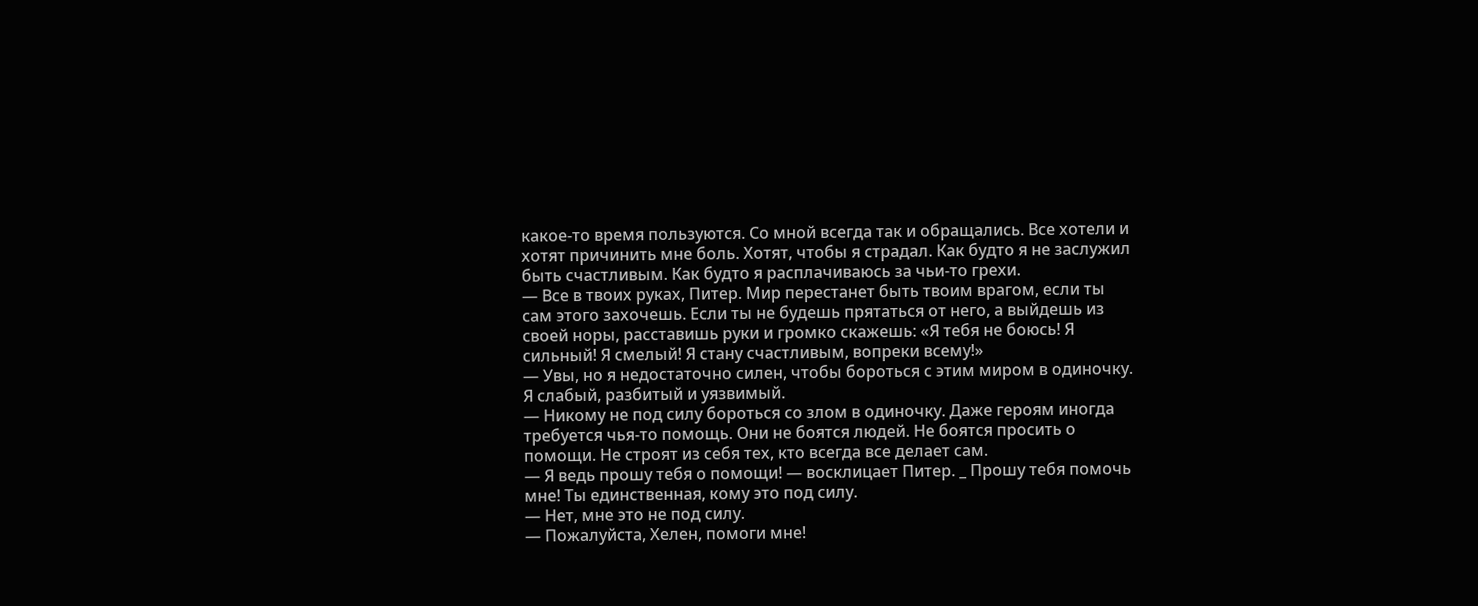какое-то время пользуются. Со мной всегда так и обращались. Все хотели и хотят причинить мне боль. Хотят, чтобы я страдал. Как будто я не заслужил быть счастливым. Как будто я расплачиваюсь за чьи-то грехи.
— Все в твоих руках, Питер. Мир перестанет быть твоим врагом, если ты сам этого захочешь. Если ты не будешь прятаться от него, а выйдешь из своей норы, расставишь руки и громко скажешь: «Я тебя не боюсь! Я сильный! Я смелый! Я стану счастливым, вопреки всему!»
— Увы, но я недостаточно силен, чтобы бороться с этим миром в одиночку. Я слабый, разбитый и уязвимый.
— Никому не под силу бороться со злом в одиночку. Даже героям иногда требуется чья-то помощь. Они не боятся людей. Не боятся просить о помощи. Не строят из себя тех, кто всегда все делает сам.
— Я ведь прошу тебя о помощи! — восклицает Питер. _ Прошу тебя помочь мне! Ты единственная, кому это под силу.
— Нет, мне это не под силу.
— Пожалуйста, Хелен, помоги мне!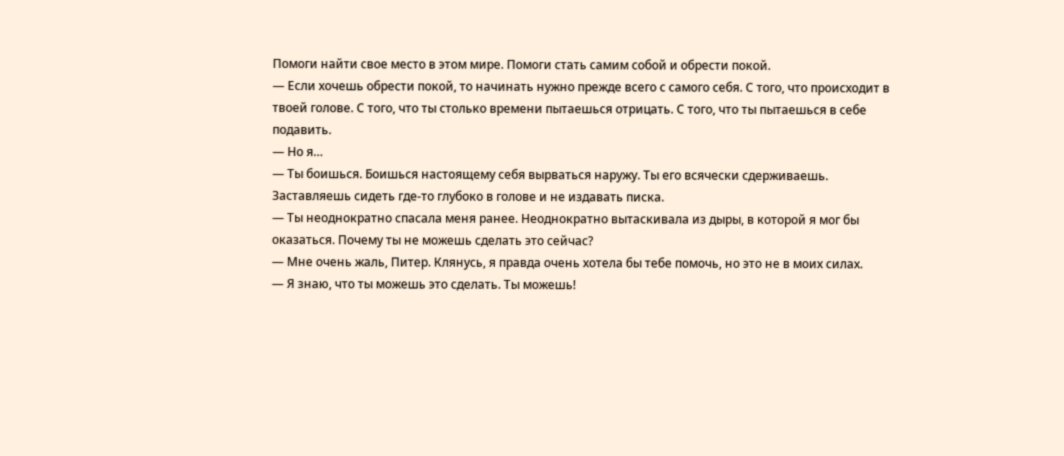Помоги найти свое место в этом мире. Помоги стать самим собой и обрести покой.
— Если хочешь обрести покой, то начинать нужно прежде всего с самого себя. С того, что происходит в твоей голове. С того, что ты столько времени пытаешься отрицать. С того, что ты пытаешься в себе подавить.
— Но я…
— Ты боишься. Боишься настоящему себя вырваться наружу. Ты его всячески сдерживаешь. Заставляешь сидеть где-то глубоко в голове и не издавать писка.
— Ты неоднократно спасала меня ранее. Неоднократно вытаскивала из дыры, в которой я мог бы оказаться. Почему ты не можешь сделать это сейчас?
— Мне очень жаль, Питер. Клянусь, я правда очень хотела бы тебе помочь, но это не в моих силах.
— Я знаю, что ты можешь это сделать. Ты можешь!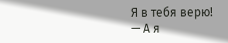Я в тебя верю!
— А я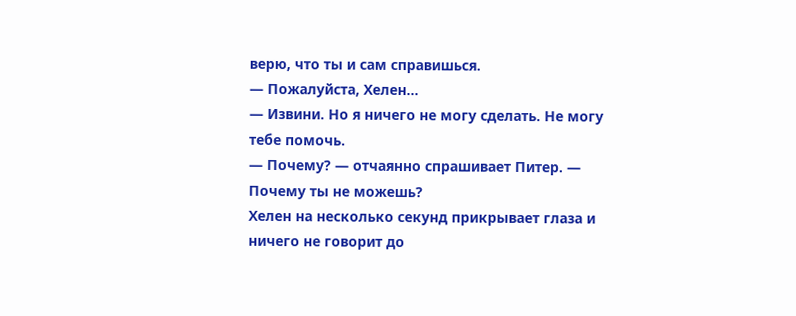верю, что ты и сам справишься.
— Пожалуйста, Хелен…
— Извини. Но я ничего не могу сделать. Не могу тебе помочь.
— Почему? — отчаянно спрашивает Питер. — Почему ты не можешь?
Хелен на несколько секунд прикрывает глаза и ничего не говорит до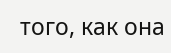того, как она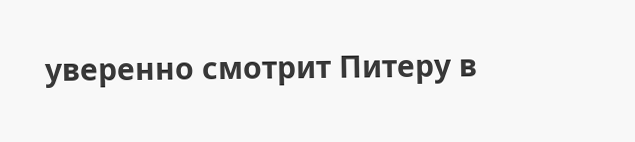уверенно смотрит Питеру в